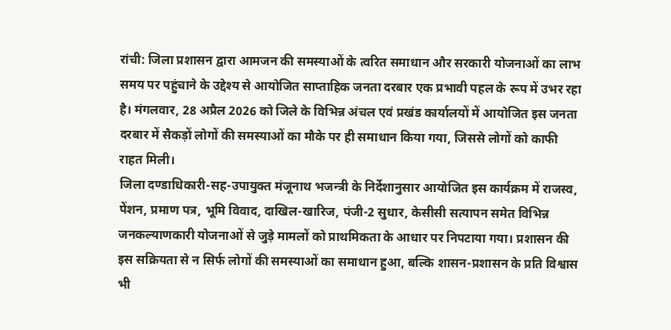रांची: जिला प्रशासन द्वारा आमजन की समस्याओं के त्वरित समाधान और सरकारी योजनाओं का लाभ समय पर पहुंचाने के उद्देश्य से आयोजित साप्ताहिक जनता दरबार एक प्रभावी पहल के रूप में उभर रहा है। मंगलवार, 28 अप्रैल 2026 को जिले के विभिन्न अंचल एवं प्रखंड कार्यालयों में आयोजित इस जनता दरबार में सैकड़ों लोगों की समस्याओं का मौके पर ही समाधान किया गया, जिससे लोगों को काफी राहत मिली।
जिला दण्डाधिकारी-सह-उपायुक्त मंजूनाथ भजन्त्री के निर्देशानुसार आयोजित इस कार्यक्रम में राजस्व, पेंशन, प्रमाण पत्र, भूमि विवाद, दाखिल-खारिज, पंजी-2 सुधार, केसीसी सत्यापन समेत विभिन्न जनकल्याणकारी योजनाओं से जुड़े मामलों को प्राथमिकता के आधार पर निपटाया गया। प्रशासन की इस सक्रियता से न सिर्फ लोगों की समस्याओं का समाधान हुआ, बल्कि शासन-प्रशासन के प्रति विश्वास भी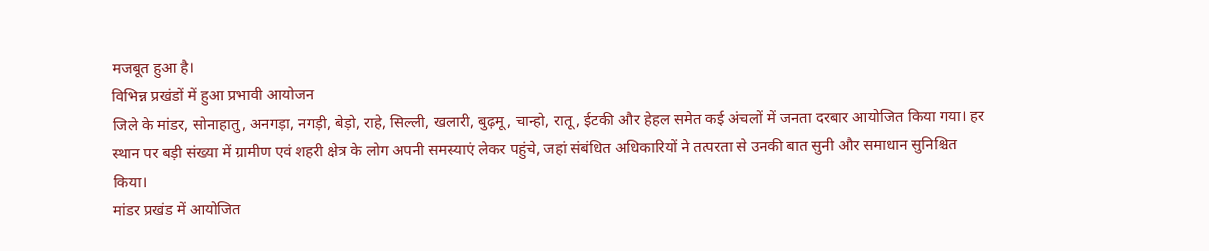मजबूत हुआ है।
विभिन्न प्रखंडों में हुआ प्रभावी आयोजन
जिले के मांडर, सोनाहातु, अनगड़ा, नगड़ी, बेड़ो, राहे, सिल्ली, खलारी, बुढ़मू, चान्हो, रातू, ईटकी और हेहल समेत कई अंचलों में जनता दरबार आयोजित किया गया। हर स्थान पर बड़ी संख्या में ग्रामीण एवं शहरी क्षेत्र के लोग अपनी समस्याएं लेकर पहुंचे, जहां संबंधित अधिकारियों ने तत्परता से उनकी बात सुनी और समाधान सुनिश्चित किया।
मांडर प्रखंड में आयोजित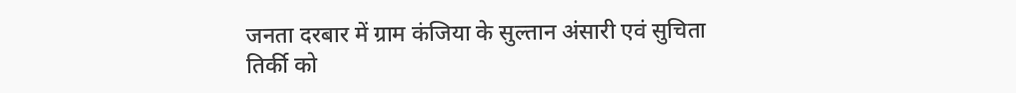जनता दरबार में ग्राम कंजिया के सुल्तान अंसारी एवं सुचिता तिर्की को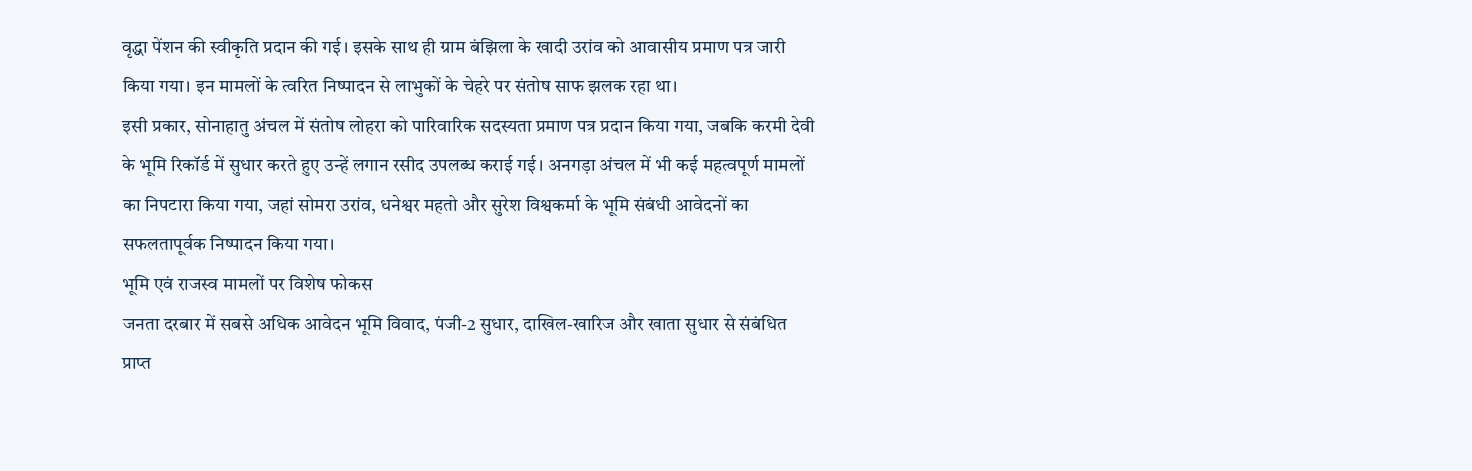वृद्धा पेंशन की स्वीकृति प्रदान की गई। इसके साथ ही ग्राम बंझिला के खादी उरांव को आवासीय प्रमाण पत्र जारी किया गया। इन मामलों के त्वरित निष्पादन से लाभुकों के चेहरे पर संतोष साफ झलक रहा था।
इसी प्रकार, सोनाहातु अंचल में संतोष लोहरा को पारिवारिक सदस्यता प्रमाण पत्र प्रदान किया गया, जबकि करमी देवी के भूमि रिकॉर्ड में सुधार करते हुए उन्हें लगान रसीद उपलब्ध कराई गई। अनगड़ा अंचल में भी कई महत्वपूर्ण मामलों का निपटारा किया गया, जहां सोमरा उरांव, धनेश्वर महतो और सुरेश विश्वकर्मा के भूमि संबंधी आवेदनों का सफलतापूर्वक निष्पादन किया गया।
भूमि एवं राजस्व मामलों पर विशेष फोकस
जनता दरबार में सबसे अधिक आवेदन भूमि विवाद, पंजी-2 सुधार, दाखिल-खारिज और खाता सुधार से संबंधित प्राप्त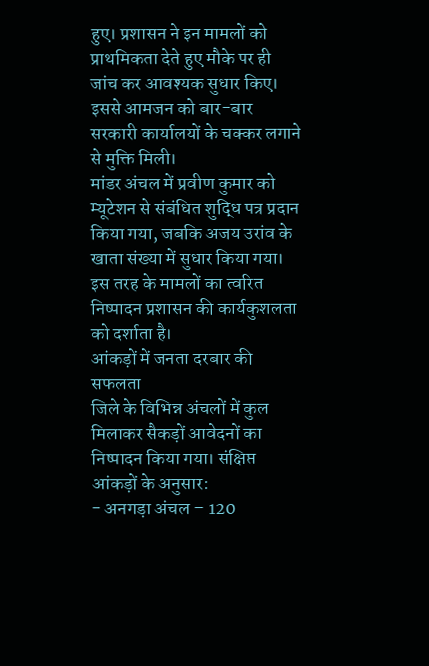हुए। प्रशासन ने इन मामलों को प्राथमिकता देते हुए मौके पर ही जांच कर आवश्यक सुधार किए। इससे आमजन को बार-बार सरकारी कार्यालयों के चक्कर लगाने से मुक्ति मिली।
मांडर अंचल में प्रवीण कुमार को म्यूटेशन से संबंधित शुद्धि पत्र प्रदान किया गया, जबकि अजय उरांव के खाता संख्या में सुधार किया गया। इस तरह के मामलों का त्वरित निष्पादन प्रशासन की कार्यकुशलता को दर्शाता है।
आंकड़ों में जनता दरबार की सफलता
जिले के विभिन्न अंचलों में कुल मिलाकर सैकड़ों आवेदनों का निष्पादन किया गया। संक्षिप्त आंकड़ों के अनुसार:
- अनगड़ा अंचल – 120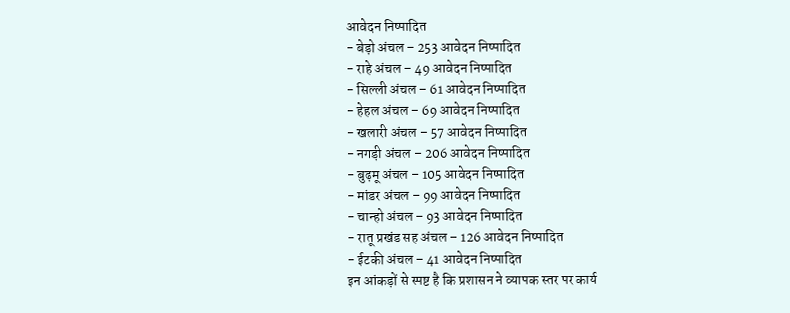आवेदन निष्पादित
- बेड़ो अंचल – 253 आवेदन निष्पादित
- राहे अंचल – 49 आवेदन निष्पादित
- सिल्ली अंचल – 61 आवेदन निष्पादित
- हेहल अंचल – 69 आवेदन निष्पादित
- खलारी अंचल – 57 आवेदन निष्पादित
- नगड़ी अंचल – 206 आवेदन निष्पादित
- बुढ़मू अंचल – 105 आवेदन निष्पादित
- मांडर अंचल – 99 आवेदन निष्पादित
- चान्हो अंचल – 93 आवेदन निष्पादित
- रातू प्रखंड सह अंचल – 126 आवेदन निष्पादित
- ईटकी अंचल – 41 आवेदन निष्पादित
इन आंकड़ों से स्पष्ट है कि प्रशासन ने व्यापक स्तर पर कार्य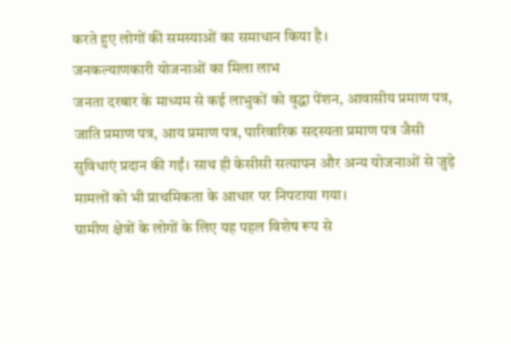करते हुए लोगों की समस्याओं का समाधान किया है।
जनकल्याणकारी योजनाओं का मिला लाभ
जनता दरबार के माध्यम से कई लाभुकों को वृद्धा पेंशन, आवासीय प्रमाण पत्र, जाति प्रमाण पत्र, आय प्रमाण पत्र, पारिवारिक सदस्यता प्रमाण पत्र जैसी सुविधाएं प्रदान की गईं। साथ ही केसीसी सत्यापन और अन्य योजनाओं से जुड़े मामलों को भी प्राथमिकता के आधार पर निपटाया गया।
ग्रामीण क्षेत्रों के लोगों के लिए यह पहल विशेष रूप से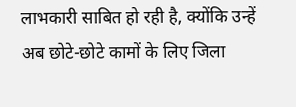लाभकारी साबित हो रही है, क्योंकि उन्हें अब छोटे-छोटे कामों के लिए जिला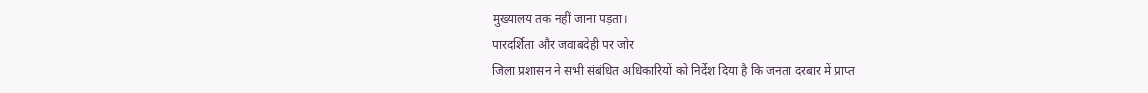मुख्यालय तक नहीं जाना पड़ता।
पारदर्शिता और जवाबदेही पर जोर
जिला प्रशासन ने सभी संबंधित अधिकारियों को निर्देश दिया है कि जनता दरबार में प्राप्त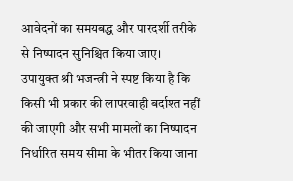आवेदनों का समयबद्ध और पारदर्शी तरीके से निष्पादन सुनिश्चित किया जाए। उपायुक्त श्री भजन्त्री ने स्पष्ट किया है कि किसी भी प्रकार की लापरवाही बर्दाश्त नहीं की जाएगी और सभी मामलों का निष्पादन निर्धारित समय सीमा के भीतर किया जाना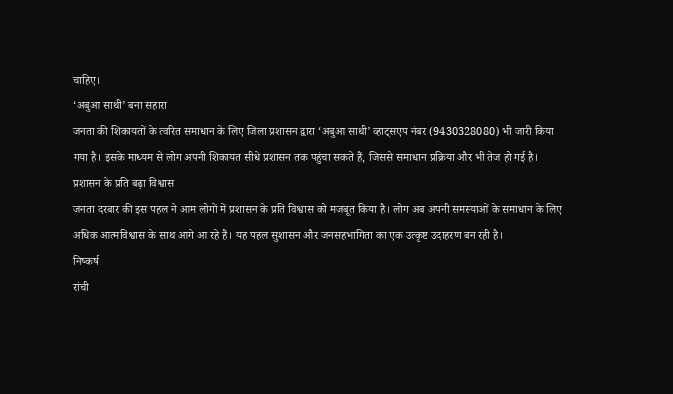चाहिए।
‘अबुआ साथी’ बना सहारा
जनता की शिकायतों के त्वरित समाधान के लिए जिला प्रशासन द्वारा ‘अबुआ साथी’ व्हाट्सएप नंबर (9430328080) भी जारी किया गया है। इसके माध्यम से लोग अपनी शिकायत सीधे प्रशासन तक पहुंचा सकते हैं, जिससे समाधान प्रक्रिया और भी तेज हो गई है।
प्रशासन के प्रति बढ़ा विश्वास
जनता दरबार की इस पहल ने आम लोगों में प्रशासन के प्रति विश्वास को मजबूत किया है। लोग अब अपनी समस्याओं के समाधान के लिए अधिक आत्मविश्वास के साथ आगे आ रहे हैं। यह पहल सुशासन और जनसहभागिता का एक उत्कृष्ट उदाहरण बन रही है।
निष्कर्ष
रांची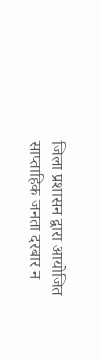जिला प्रशासन द्वारा आयोजित साप्ताहिक जनता दरबार न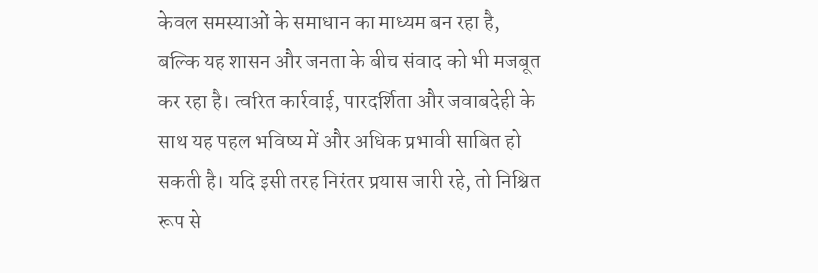केवल समस्याओं के समाधान का माध्यम बन रहा है, बल्कि यह शासन और जनता के बीच संवाद को भी मजबूत कर रहा है। त्वरित कार्रवाई, पारदर्शिता और जवाबदेही के साथ यह पहल भविष्य में और अधिक प्रभावी साबित हो सकती है। यदि इसी तरह निरंतर प्रयास जारी रहे, तो निश्चित रूप से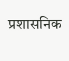प्रशासनिक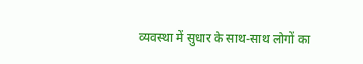व्यवस्था में सुधार के साथ-साथ लोगों का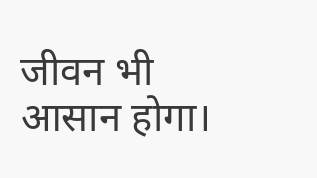जीवन भी आसान होगा।